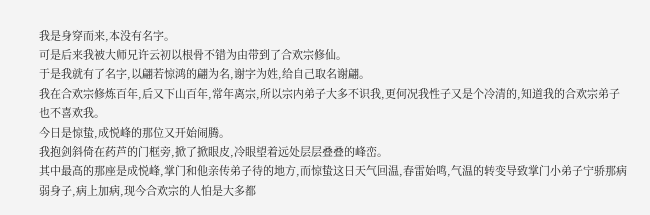我是身穿而来,本没有名字。
可是后来我被大师兄许云初以根骨不错为由带到了合欢宗修仙。
于是我就有了名字,以翩若惊鸿的翩为名,谢字为姓,给自己取名谢翩。
我在合欢宗修炼百年,后又下山百年,常年离宗,所以宗内弟子大多不识我,更何况我性子又是个冷清的,知道我的合欢宗弟子也不喜欢我。
今日是惊蛰,成悦峰的那位又开始闹腾。
我抱剑斜倚在药芦的门框旁,掀了掀眼皮,冷眼望着远处层层叠叠的峰峦。
其中最高的那座是成悦峰,掌门和他亲传弟子待的地方,而惊蛰这日天气回温,春雷始鸣,气温的转变导致掌门小弟子宁骄那病弱身子,病上加病,现今合欢宗的人怕是大多都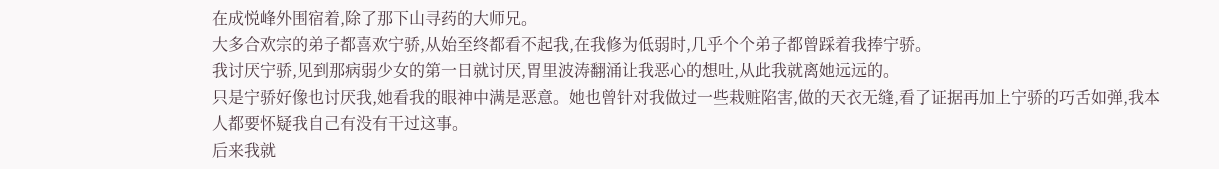在成悦峰外围宿着,除了那下山寻药的大师兄。
大多合欢宗的弟子都喜欢宁骄,从始至终都看不起我,在我修为低弱时,几乎个个弟子都曾踩着我捧宁骄。
我讨厌宁骄,见到那病弱少女的第一日就讨厌,胃里波涛翻涌让我恶心的想吐,从此我就离她远远的。
只是宁骄好像也讨厌我,她看我的眼神中满是恶意。她也曾针对我做过一些栽赃陷害,做的天衣无缝,看了证据再加上宁骄的巧舌如弹,我本人都要怀疑我自己有没有干过这事。
后来我就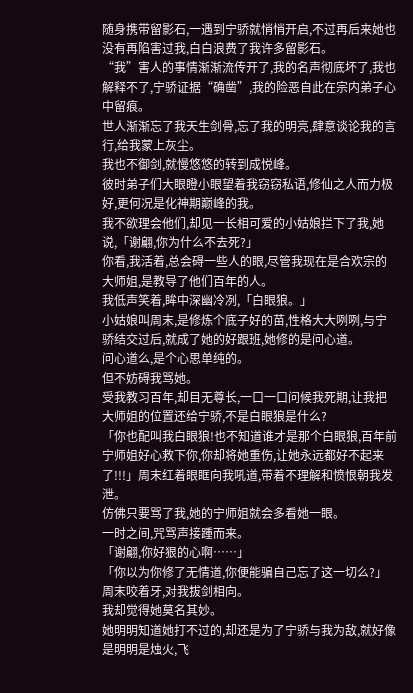随身携带留影石,一遇到宁骄就悄悄开启,不过再后来她也没有再陷害过我,白白浪费了我许多留影石。
“我”害人的事情渐渐流传开了,我的名声彻底坏了,我也解释不了,宁骄证据“确凿”,我的险恶自此在宗内弟子心中留痕。
世人渐渐忘了我天生剑骨,忘了我的明亮,肆意谈论我的言行,给我蒙上灰尘。
我也不御剑,就慢悠悠的转到成悦峰。
彼时弟子们大眼瞪小眼望着我窃窃私语,修仙之人而力极好,更何况是化神期巅峰的我。
我不欲理会他们,却见一长相可爱的小姑娘拦下了我,她说,「谢翩,你为什么不去死?」
你看,我活着,总会碍一些人的眼,尽管我现在是合欢宗的大师姐,是教导了他们百年的人。
我低声笑着,眸中深幽冷冽,「白眼狼。」
小姑娘叫周末,是修炼个底子好的苗,性格大大咧咧,与宁骄结交过后,就成了她的好跟班,她修的是问心道。
问心道么,是个心思单纯的。
但不妨碍我骂她。
受我教习百年,却目无尊长,一口一口问候我死期,让我把大师姐的位置还给宁骄,不是白眼狼是什么?
「你也配叫我白眼狼!也不知道谁才是那个白眼狼,百年前宁师姐好心救下你,你却将她重伤,让她永远都好不起来了!!!」周末红着眼眶向我吼道,带着不理解和愤恨朝我发泄。
仿佛只要骂了我,她的宁师姐就会多看她一眼。
一时之间,咒骂声接踵而来。
「谢翩,你好狠的心啊……」
「你以为你修了无情道,你便能骗自己忘了这一切么?」
周末咬着牙,对我拔剑相向。
我却觉得她莫名其妙。
她明明知道她打不过的,却还是为了宁骄与我为敌,就好像是明明是烛火,飞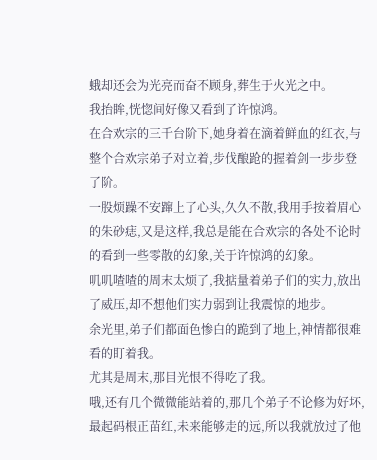蛾却还会为光亮而奋不顾身,葬生于火光之中。
我抬眸,恍惚间好像又看到了许惊鸿。
在合欢宗的三千台阶下,她身着在滴着鲜血的红衣,与整个合欢宗弟子对立着,步伐酿跄的握着剑一步步登了阶。
一股烦躁不安蹿上了心头,久久不散,我用手按着眉心的朱砂痣,又是这样,我总是能在合欢宗的各处不论时的看到一些零散的幻象,关于许惊鸿的幻象。
叽叽喳喳的周末太烦了,我掂量着弟子们的实力,放出了威压,却不想他们实力弱到让我震惊的地步。
余光里,弟子们都面色惨白的跪到了地上,神情都很难看的盯着我。
尤其是周末,那目光恨不得吃了我。
哦,还有几个微微能站着的,那几个弟子不论修为好坏,最起码根正苗红,未来能够走的远,所以我就放过了他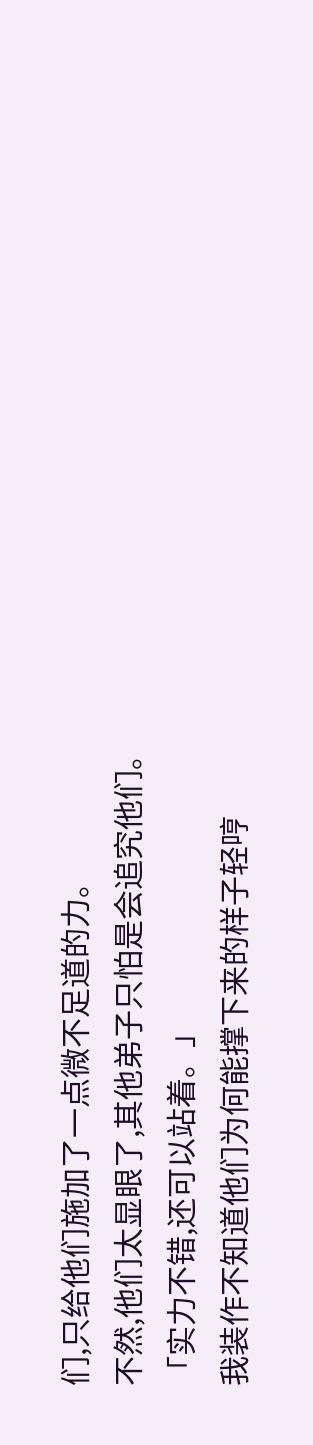们,只给他们施加了一点微不足道的力。
不然,他们太显眼了,其他弟子只怕是会追究他们。
「实力不错,还可以站着。」
我装作不知道他们为何能撑下来的样子轻哼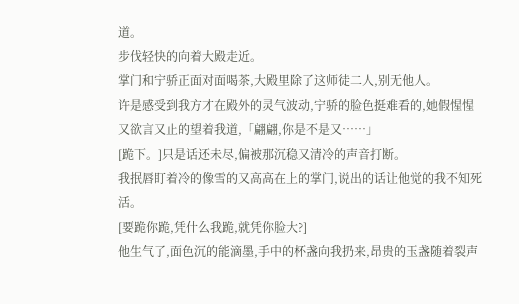道。
步伐轻快的向着大殿走近。
掌门和宁骄正面对面喝茶,大殿里除了这师徒二人,别无他人。
许是感受到我方才在殿外的灵气波动,宁骄的脸色挺难看的,她假惺惺又欲言又止的望着我道,「翩翩,你是不是又……」
[跪下。]只是话还未尽,偏被那沉稳又清冷的声音打断。
我抿唇盯着冷的像雪的又高高在上的掌门,说出的话让他觉的我不知死活。
[要跪你跪,凭什么我跪,就凭你脸大?]
他生气了,面色沉的能滴墨,手中的杯盏向我扔来,昂贵的玉盏随着裂声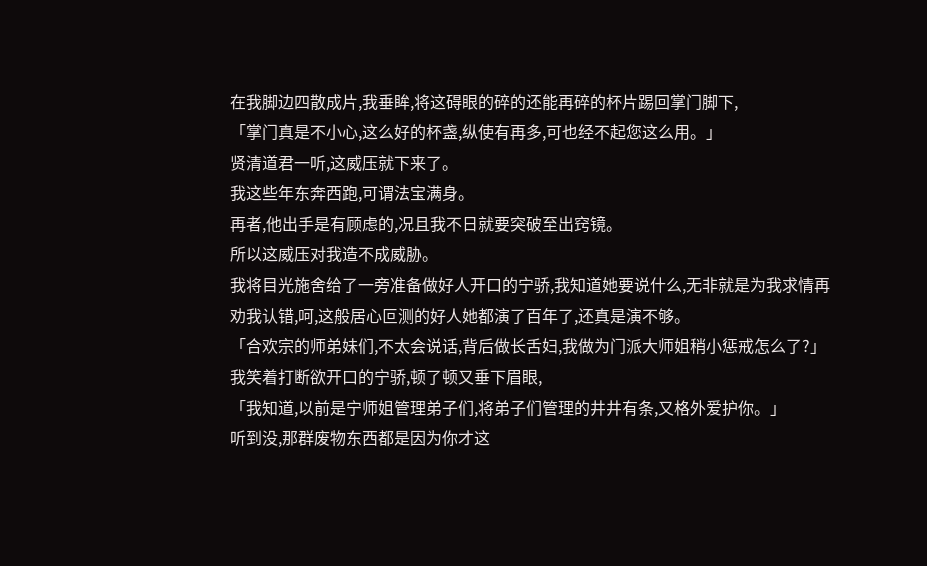在我脚边四散成片,我垂眸,将这碍眼的碎的还能再碎的杯片踢回掌门脚下,
「掌门真是不小心,这么好的杯盏,纵使有再多,可也经不起您这么用。」
贤清道君一听,这威压就下来了。
我这些年东奔西跑,可谓法宝满身。
再者,他出手是有顾虑的,况且我不日就要突破至出窍镜。
所以这威压对我造不成威胁。
我将目光施舍给了一旁准备做好人开口的宁骄,我知道她要说什么,无非就是为我求情再劝我认错,呵,这般居心叵测的好人她都演了百年了,还真是演不够。
「合欢宗的师弟妹们,不太会说话,背后做长舌妇,我做为门派大师姐稍小惩戒怎么了?」我笑着打断欲开口的宁骄,顿了顿又垂下眉眼,
「我知道,以前是宁师姐管理弟子们,将弟子们管理的井井有条,又格外爱护你。」
听到没,那群废物东西都是因为你才这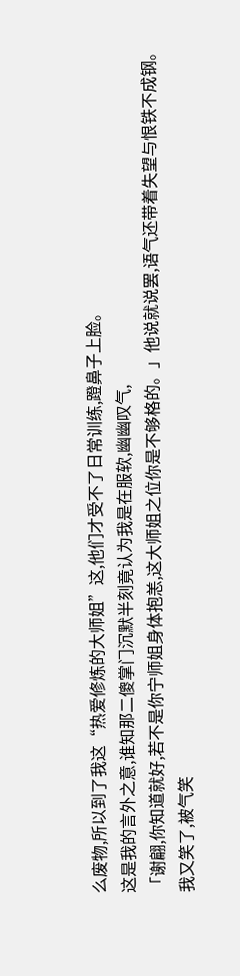么废物,所以到了我这“热爱修炼的大师姐”这,他们才受不了日常训练,蹬鼻子上脸。
这是我的言外之意,谁知那二傻掌门沉默半刻竟认为我是在服软,幽幽叹气,
「谢翩,你知道就好,若不是你宁师姐身体抱恙,这大师姐之位你是不够格的。」他说就说罢,语气还带着失望与恨铁不成钢。
我又笑了,被气笑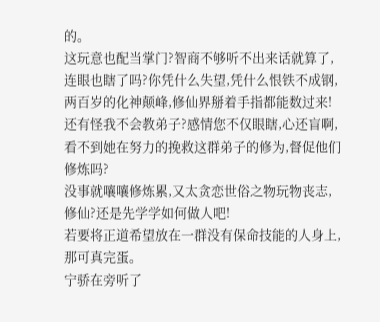的。
这玩意也配当掌门?智商不够听不出来话就算了,连眼也瞎了吗?你凭什么失望,凭什么恨铁不成钢,两百岁的化神颠峰,修仙界掰着手指都能数过来!
还有怪我不会教弟子?感情您不仅眼瞎,心还盲啊,看不到她在努力的挽救这群弟子的修为,督促他们修炼吗?
没事就嚷嚷修炼累,又太贪恋世俗之物玩物丧志,修仙?还是先学学如何做人吧!
若要将正道希望放在一群没有保命技能的人身上,那可真完蛋。
宁骄在旁听了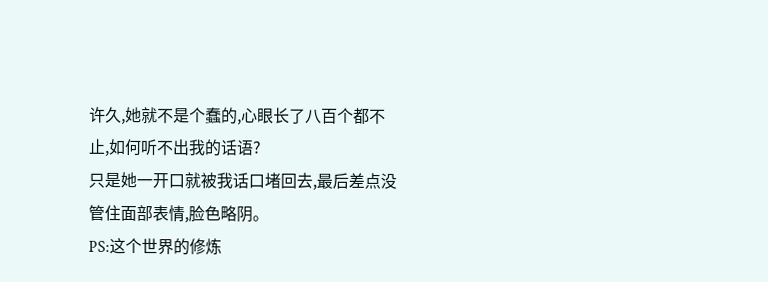许久,她就不是个蠢的,心眼长了八百个都不止,如何听不出我的话语?
只是她一开口就被我话口堵回去,最后差点没管住面部表情,脸色略阴。
PS:这个世界的修炼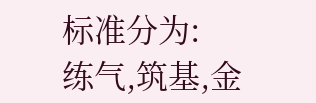标准分为:
练气,筑基,金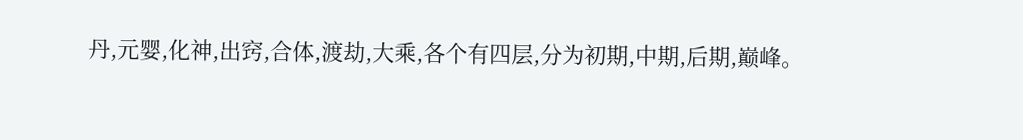丹,元婴,化神,出窍,合体,渡劫,大乘,各个有四层,分为初期,中期,后期,巅峰。